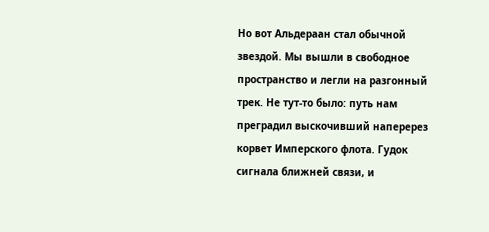Но вот Альдераан стал обычной звездой. Мы вышли в свободное пространство и легли на разгонный трек. Не тут-то было: путь нам преградил выскочивший наперерез корвет Имперского флота. Гудок сигнала ближней связи, и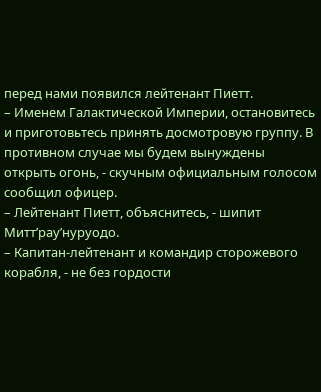перед нами появился лейтенант Пиетт.
– Именем Галактической Империи, остановитесь и приготовьтесь принять досмотровую группу. В противном случае мы будем вынуждены открыть огонь, - скучным официальным голосом сообщил офицер.
– Лейтенант Пиетт, объяснитесь, - шипит Митт’рау’нуруодо.
– Капитан-лейтенант и командир сторожевого корабля, - не без гордости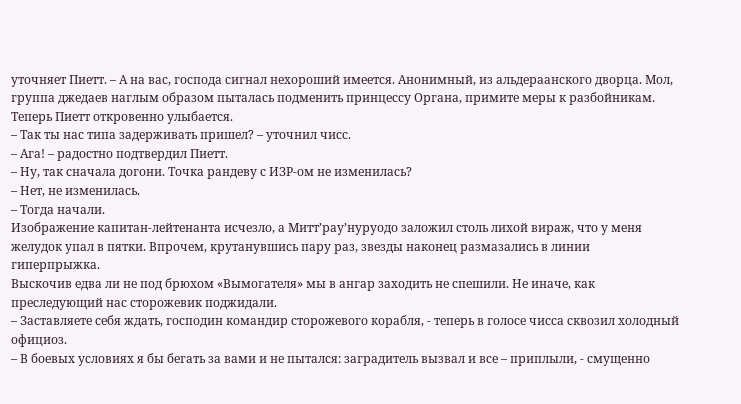уточняет Пиетт. – А на вас, господа сигнал нехороший имеется. Анонимный, из альдераанского дворца. Мол, группа джедаев наглым образом пыталась подменить принцессу Органа, примите меры к разбойникам.
Теперь Пиетт откровенно улыбается.
– Так ты нас типа задерживать пришел? – уточнил чисс.
– Ага! – радостно подтвердил Пиетт.
– Ну, так сначала догони. Точка рандеву с ИЗР-ом не изменилась?
– Нет, не изменилась.
– Тогда начали.
Изображение капитан-лейтенанта исчезло, а Митт’рау’нуруодо заложил столь лихой вираж, что у меня желудок упал в пятки. Впрочем, крутанувшись пару раз, звезды наконец размазались в линии гиперпрыжка.
Выскочив едва ли не под брюхом «Вымогателя» мы в ангар заходить не спешили. Не иначе, как преследующий нас сторожевик поджидали.
– Заставляете себя ждать, господин командир сторожевого корабля, - теперь в голосе чисса сквозил холодный официоз.
– В боевых условиях я бы бегать за вами и не пытался: заградитель вызвал и все – приплыли, - смущенно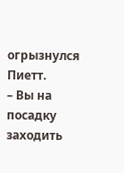огрызнулся Пиетт.
– Вы на посадку заходить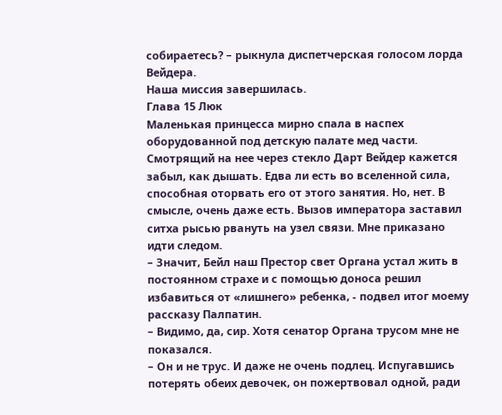собираетесь? – рыкнула диспетчерская голосом лорда Вейдера.
Наша миссия завершилась.
Глава 15 Люк
Маленькая принцесса мирно спала в наспех оборудованной под детскую палате мед части. Смотрящий на нее через стекло Дарт Вейдер кажется забыл, как дышать. Едва ли есть во вселенной сила, способная оторвать его от этого занятия. Но, нет. В смысле, очень даже есть. Вызов императора заставил ситха рысью рвануть на узел связи. Мне приказано идти следом.
– Значит, Бейл наш Престор свет Органа устал жить в постоянном страхе и с помощью доноса решил избавиться от «лишнего» ребенка, - подвел итог моему рассказу Палпатин.
– Видимо, да, сир. Хотя сенатор Органа трусом мне не показался.
– Он и не трус. И даже не очень подлец. Испугавшись потерять обеих девочек, он пожертвовал одной, ради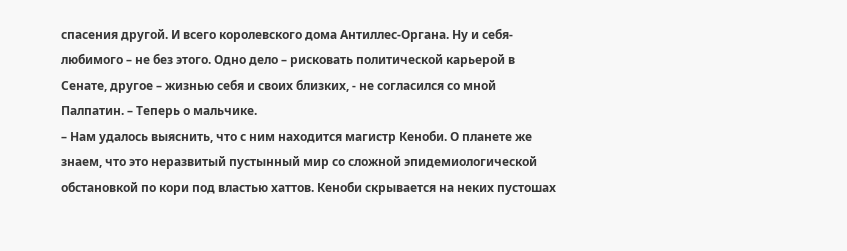спасения другой. И всего королевского дома Антиллес-Органа. Ну и себя-любимого – не без этого. Одно дело – рисковать политической карьерой в Сенате, другое – жизнью себя и своих близких, - не согласился со мной Палпатин. – Теперь о мальчике.
– Нам удалось выяснить, что с ним находится магистр Кеноби. О планете же знаем, что это неразвитый пустынный мир со сложной эпидемиологической обстановкой по кори под властью хаттов. Кеноби скрывается на неких пустошах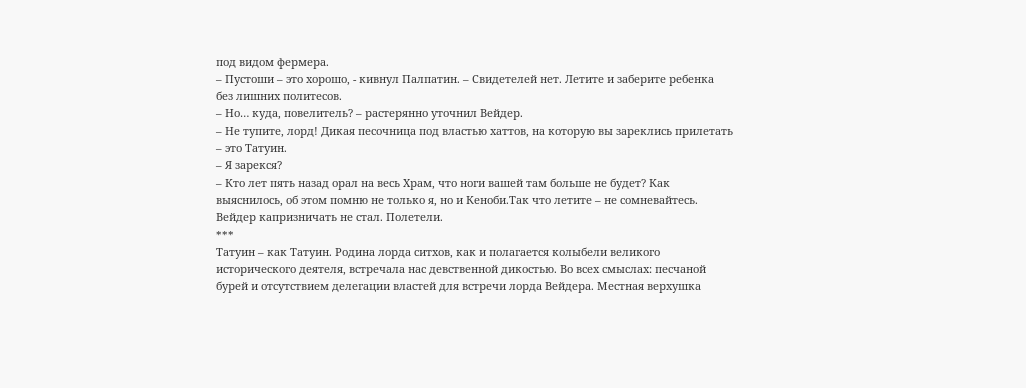под видом фермера.
– Пустоши – это хорошо, - кивнул Палпатин. – Свидетелей нет. Летите и заберите ребенка без лишних политесов.
– Но… куда, повелитель? – растерянно уточнил Вейдер.
– Не тупите, лорд! Дикая песочница под властью хаттов, на которую вы зареклись прилетать – это Татуин.
– Я зарекся?
– Кто лет пять назад орал на весь Храм, что ноги вашей там больше не будет? Как выяснилось, об этом помню не только я, но и Кеноби.Так что летите – не сомневайтесь.
Вейдер капризничать не стал. Полетели.
***
Татуин – как Татуин. Родина лорда ситхов, как и полагается колыбели великого исторического деятеля, встречала нас девственной дикостью. Во всех смыслах: песчаной бурей и отсутствием делегации властей для встречи лорда Вейдера. Местная верхушка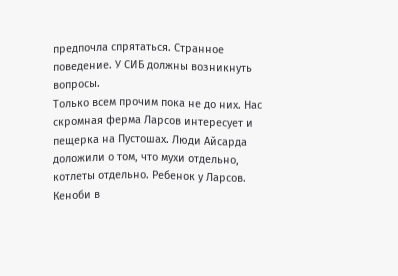предпочла спрятаться. Странное поведение. У СИБ должны возникнуть вопросы.
Только всем прочим пока не до них. Нас скромная ферма Ларсов интересует и пещерка на Пустошах. Люди Айсарда доложили о том, что мухи отдельно, котлеты отдельно. Ребенок у Ларсов. Кеноби в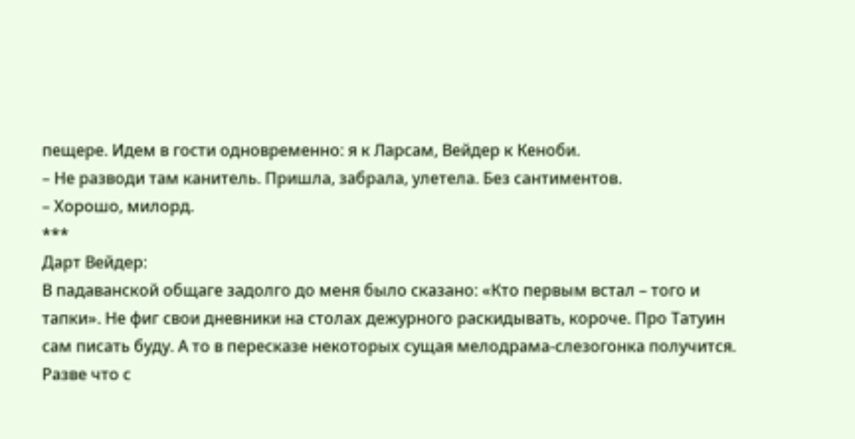пещере. Идем в гости одновременно: я к Ларсам, Вейдер к Кеноби.
– Не разводи там канитель. Пришла, забрала, улетела. Без сантиментов.
– Хорошо, милорд.
***
Дарт Вейдер:
В падаванской общаге задолго до меня было сказано: «Кто первым встал – того и тапки». Не фиг свои дневники на столах дежурного раскидывать, короче. Про Татуин сам писать буду. А то в пересказе некоторых сущая мелодрама-слезогонка получится. Разве что с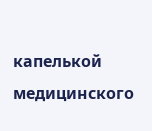капелькой медицинского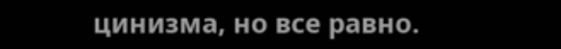цинизма, но все равно.